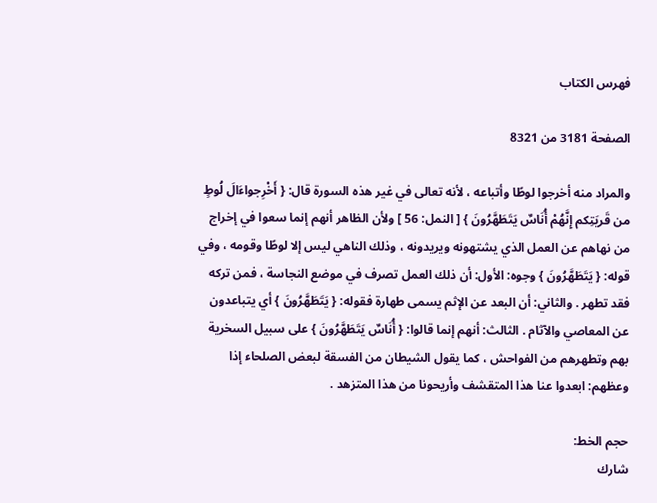فهرس الكتاب

الصفحة 3181 من 8321

والمراد منه أخرجوا لوطًا وأتباعه ، لأنه تعالى في غير هذه السورة قال: { أَخْرِجواءَالَ لُوطٍ من قَريَتِكم إِنَّهُمْ أُنَاسٌ يَتَطَهَّرُونَ } [ النمل: 56 ] ولأن الظاهر أنهم إنما سعوا في إخراج من نهاهم عن العمل الذي يشتهونه ويريدونه ، وذلك الناهي ليس إلا لوطًا وقومه ، وفي قوله: { يَتَطَهَّرُونَ } وجوه: الأول: أن ذلك العمل تصرف في موضع النجاسة ، فمن تركه فقد تطهر . والثاني: أن البعد عن الإثم يسمى طهارة فقوله: { يَتَطَهَّرُونَ } أي يتباعدون عن المعاصي والآثام . الثالث: أنهم إنما قالوا: { أُنَاسٌ يَتَطَهَّرُونَ } على سبيل السخرية بهم وتطهرهم من الفواحش ، كما يقول الشيطان من الفسقة لبعض الصلحاء إذا وعظهم: ابعدوا عنا هذا المتقشف وأريحونا من هذا المتزهد .

حجم الخط:
شارك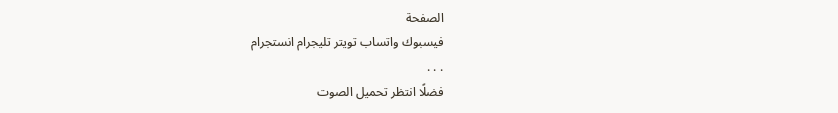الصفحة
فيسبوك واتساب تويتر تليجرام انستجرام
. . .
فضلًا انتظر تحميل الصوت